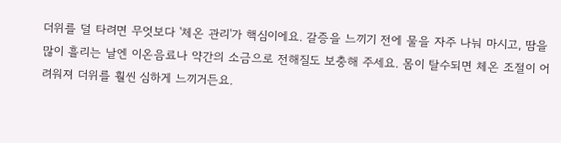더위를 덜 타려면 무엇보다 '체온 관리'가 핵심이에요. 갈증을 느끼기 전에 물을 자주 나눠 마시고, 땀을 많이 흘리는 날엔 이온음료나 약간의 소금으로 전해질도 보충해 주세요. 몸이 탈수되면 체온 조절이 어려워져 더위를 훨씬 심하게 느끼거든요.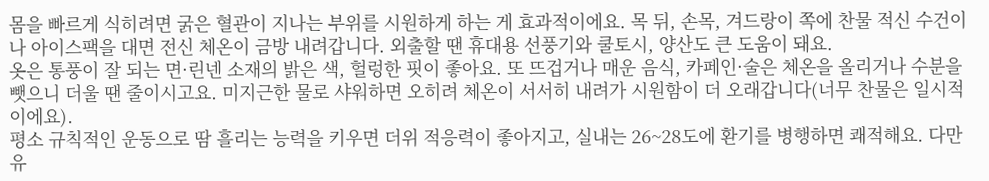몸을 빠르게 식히려면 굵은 혈관이 지나는 부위를 시원하게 하는 게 효과적이에요. 목 뒤, 손목, 겨드랑이 쪽에 찬물 적신 수건이나 아이스팩을 대면 전신 체온이 금방 내려갑니다. 외출할 땐 휴대용 선풍기와 쿨토시, 양산도 큰 도움이 돼요.
옷은 통풍이 잘 되는 면·린넨 소재의 밝은 색, 헐렁한 핏이 좋아요. 또 뜨겁거나 매운 음식, 카페인·술은 체온을 올리거나 수분을 뺏으니 더울 땐 줄이시고요. 미지근한 물로 샤워하면 오히려 체온이 서서히 내려가 시원함이 더 오래갑니다(너무 찬물은 일시적이에요).
평소 규칙적인 운동으로 땀 흘리는 능력을 키우면 더위 적응력이 좋아지고, 실내는 26~28도에 환기를 병행하면 쾌적해요. 다만 유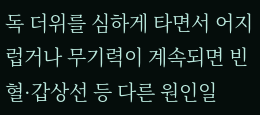독 더위를 심하게 타면서 어지럽거나 무기력이 계속되면 빈혈·갑상선 등 다른 원인일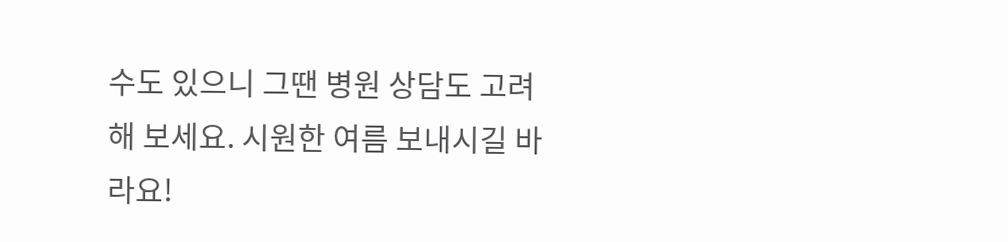수도 있으니 그땐 병원 상담도 고려해 보세요. 시원한 여름 보내시길 바라요!